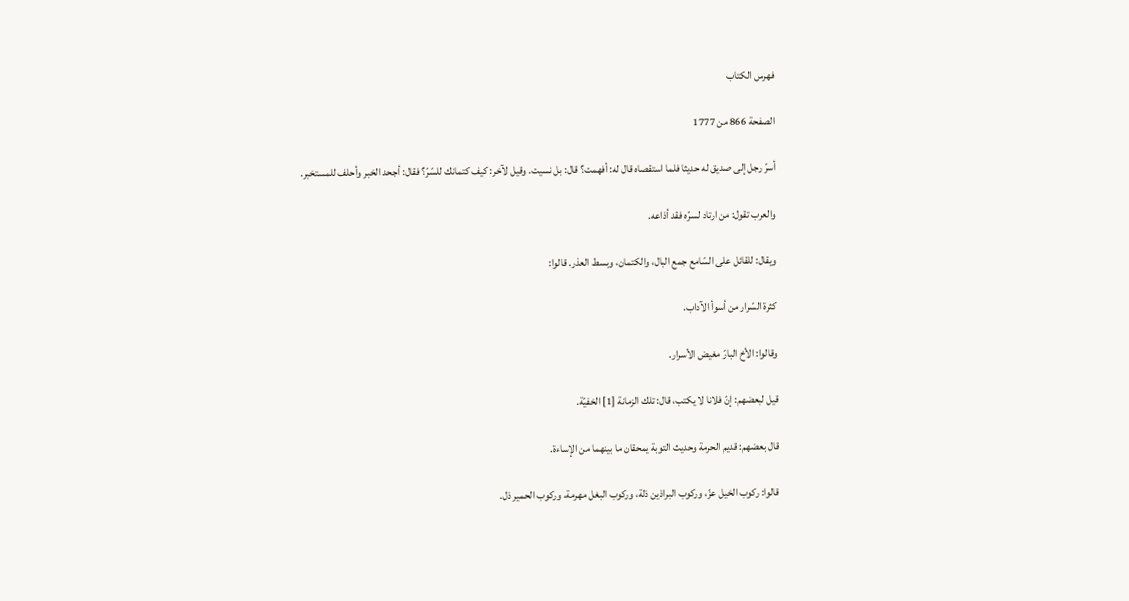فهرس الكتاب

الصفحة 866 من 1777

أسرّ رجل إلى صديق له حديثا فلما استقصاه قال له: أفهمت؟ قال: بل نسيت. وقيل لآخر: كيف كتمانك للسّرّ؟ فقال: أجحد الخبر وأحلف للمستخبر.

والعرب تقول: من ارتاد لسرّه فقد أذاعه.

ويقال: للقائل على السّامع جمع البال، والكتمان، وبسط العذر. قالوا:

كثرة السّرار من أسوأ الآداب.

وقالوا: الأخ البارّ مغيض الأسرار.

قيل لبعضهم: إنّ فلانا لا يكتب، قال: تلك الزمانة [1] الخفيّة.

قال بعضهم: قديم الحرمة وحديث التوبة يمحقان ما بينهما من الإساءة.

قالوا: ركوب الخيل عزّ، وركوب البراذين ذلة، وركوب البغل مهرمة، وركوب الحمير ذل.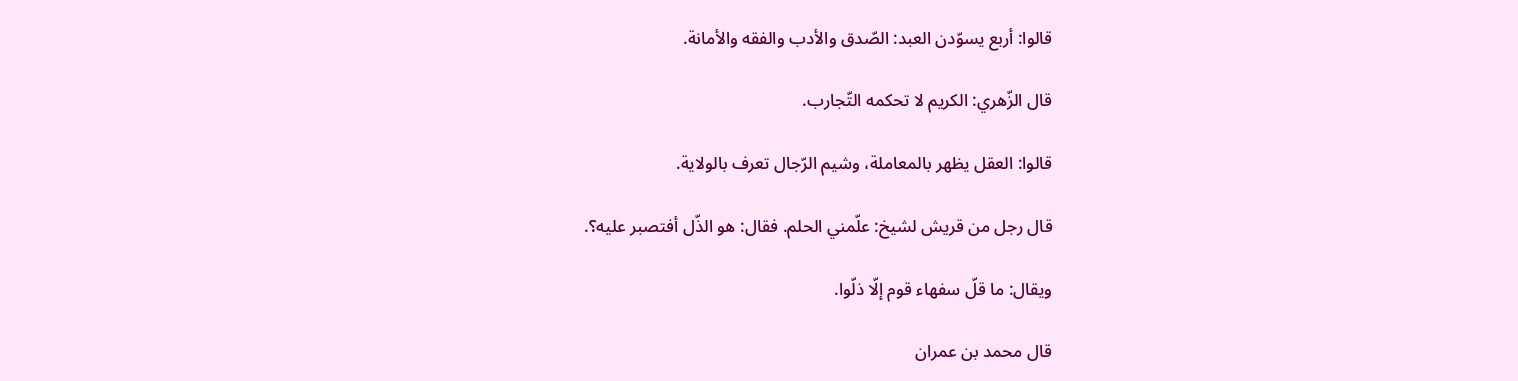قالوا: أربع يسوّدن العبد: الصّدق والأدب والفقه والأمانة.

قال الزّهري: الكريم لا تحكمه التّجارب.

قالوا: العقل يظهر بالمعاملة، وشيم الرّجال تعرف بالولاية.

قال رجل من قريش لشيخ: علّمني الحلم. فقال: هو الذّل أفتصبر عليه؟.

ويقال: ما قلّ سفهاء قوم إلّا ذلّوا.

قال محمد بن عمران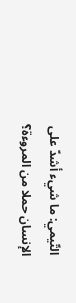التّيمي: ما شيء أشدّ على الإنسان حملا من المروءة؟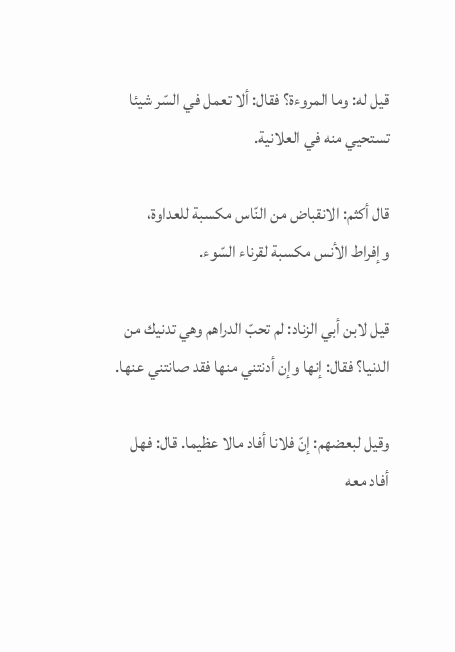قيل له: وما المروءة؟ فقال: ألا تعمل في السّر شيئا تستحيي منه في العلانية.

قال أكثم: الانقباض من النّاس مكسبة للعداوة، وإفراط الأنس مكسبة لقرناء السّوء.

قيل لابن أبي الزناد: لم تحبّ الدراهم وهي تدنيك من الدنيا؟ فقال: إنها وإن أدنتني منها فقد صانتني عنها.

وقيل لبعضهم: إنّ فلانا أفاد مالا عظيما. قال: فهل أفاد معه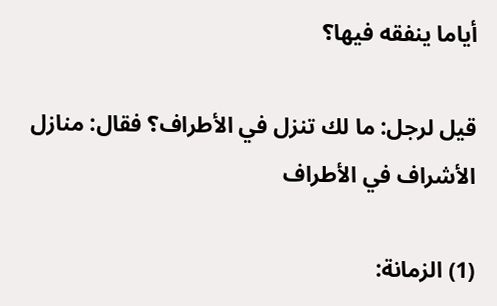أياما ينفقه فيها؟

قيل لرجل: ما لك تنزل في الأطراف؟ فقال: منازل الأشراف في الأطراف

(1) الزمانة: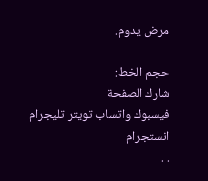مرض يدوم.

حجم الخط:
شارك الصفحة
فيسبوك واتساب تويتر تليجرام انستجرام
. .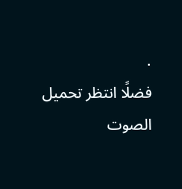.
فضلًا انتظر تحميل الصوت